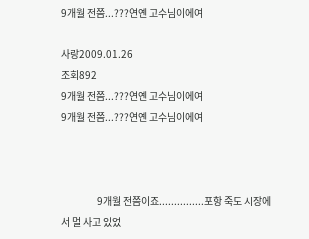9개월 전쯤...???연옌 고수님이에여

사랑2009.01.26
조회892
9개월 전쯤...???연옌 고수님이에여
9개월 전쯤...???연옌 고수님이에여



                  9개월 전쯤이죠...............포항 죽도 시장에서 멀 사고 있었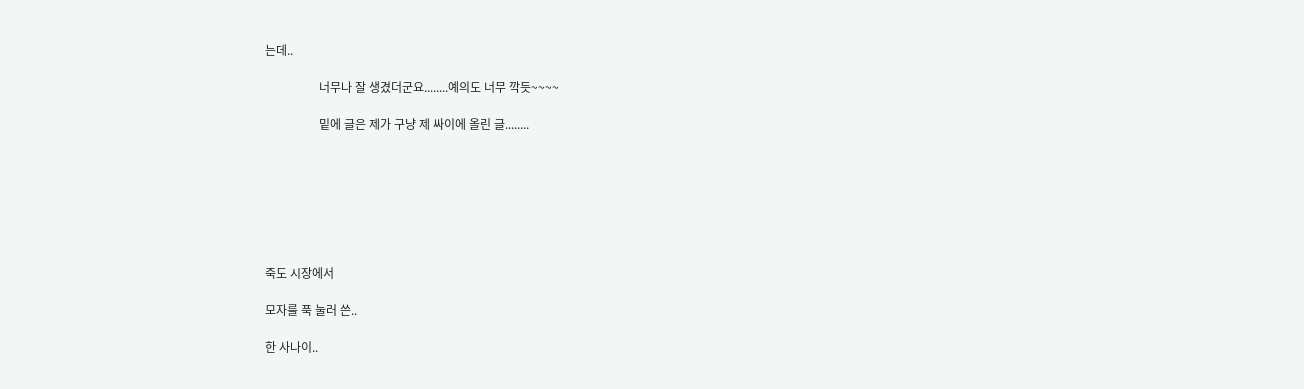는데..

                  너무나 잘 생겼더군요........예의도 너무 깍듯~~~~

                  밑에 글은 제가 구냥 제 싸이에 올린 글........







죽도 시장에서

모자를 푹 눌러 쓴..

한 사나이..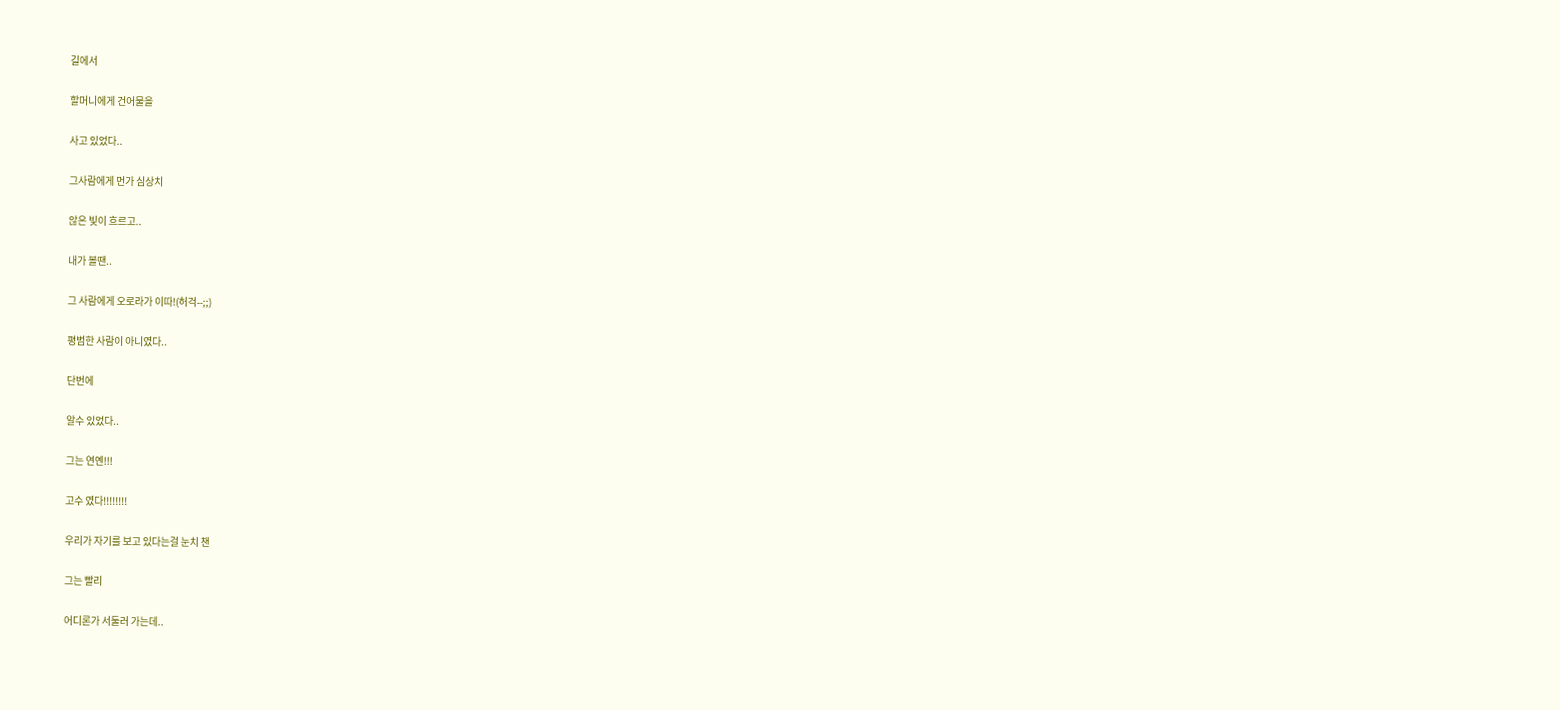길에서

할머니에게 건어물을

사고 있었다..

그사람에게 먼가 심상치

않은 빛이 흐르고..

내가 볼땐..

그 사람에게 오로라가 이따!(허걱--;;)

평범한 사람이 아니였다..

단번에

알수 있었다..

그는 연옌!!!

고수 였다!!!!!!!!

우리가 자기를 보고 있다는걸 눈치 챈

그는 빨리

어디론가 서둘러 가는데..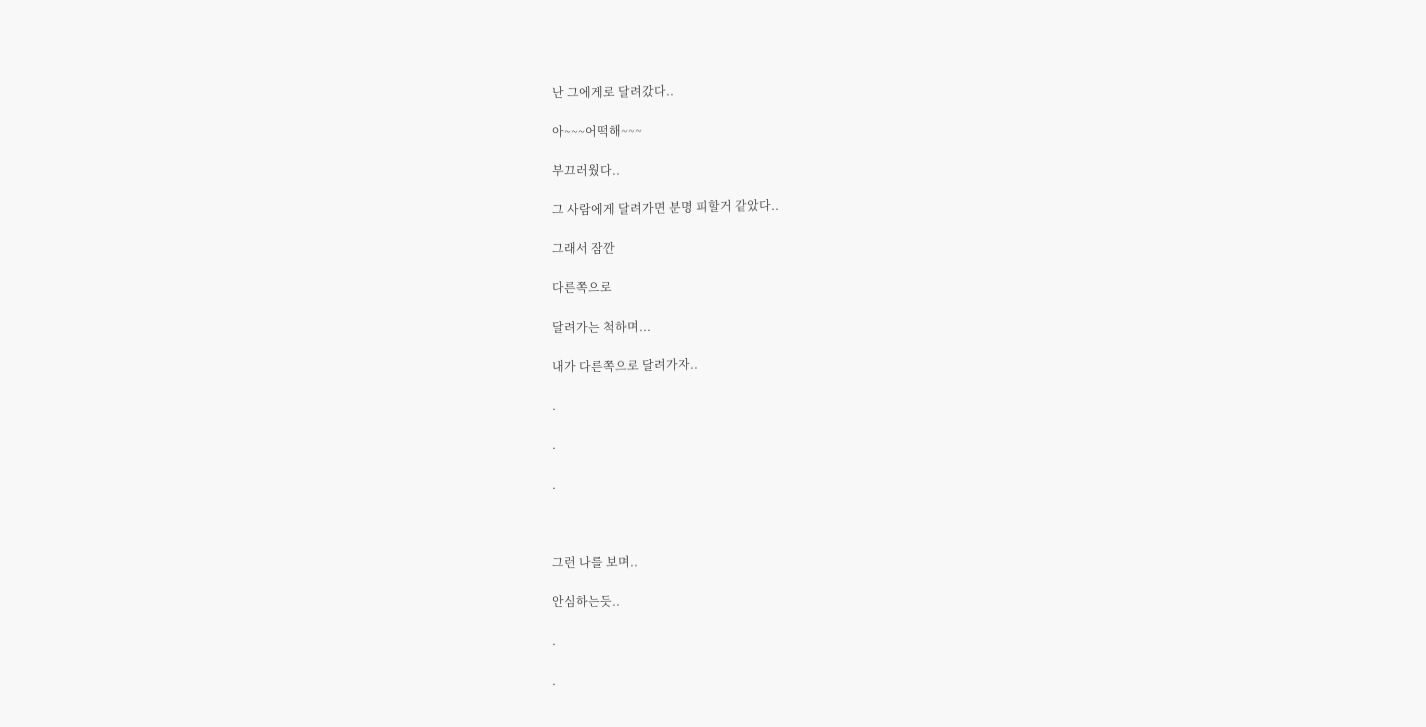난 그에게로 달려갔다..

아~~~어떡해~~~

부끄러웠다..

그 사람에게 달려가면 분명 피할거 같았다..

그래서 잠깐

다른쪽으로

달려가는 척하며...

내가 다른쪽으로 달려가자..

.

.

.



그런 나를 보며..

안심하는듯..

.

.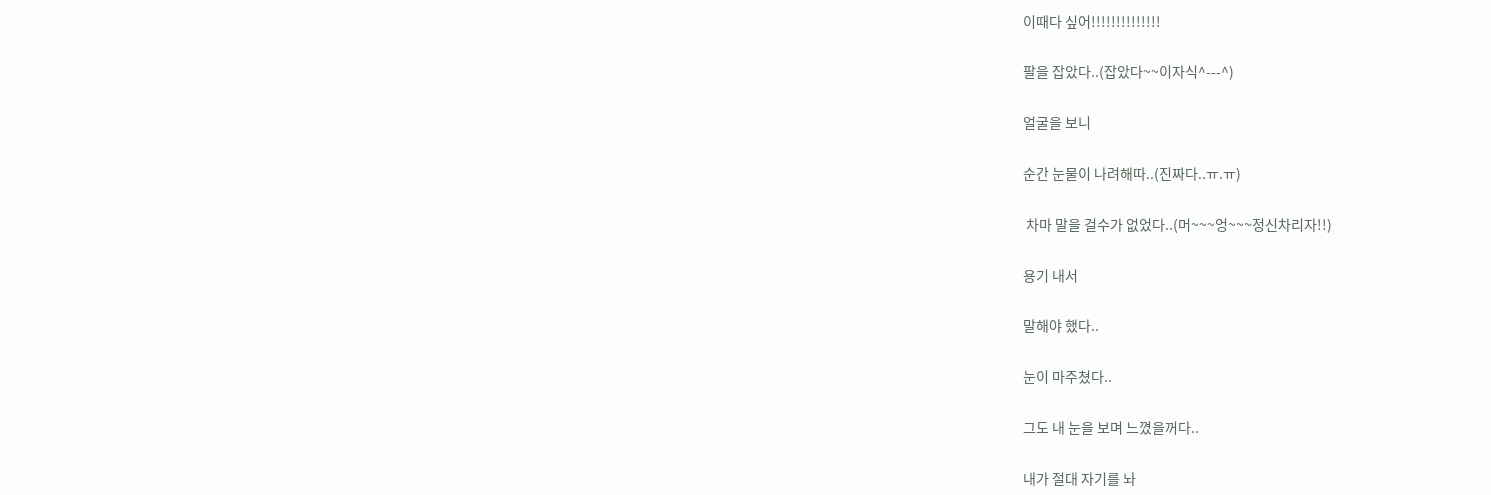이때다 싶어!!!!!!!!!!!!!!

팔을 잡았다..(잡았다~~이자식^---^)

얼굴을 보니

순간 눈물이 나려해따..(진짜다..ㅠ.ㅠ)

 차마 말을 걸수가 없었다..(머~~~엉~~~정신차리자!!)

용기 내서

말해야 했다..

눈이 마주쳤다..

그도 내 눈을 보며 느꼈을꺼다..

내가 절대 자기를 놔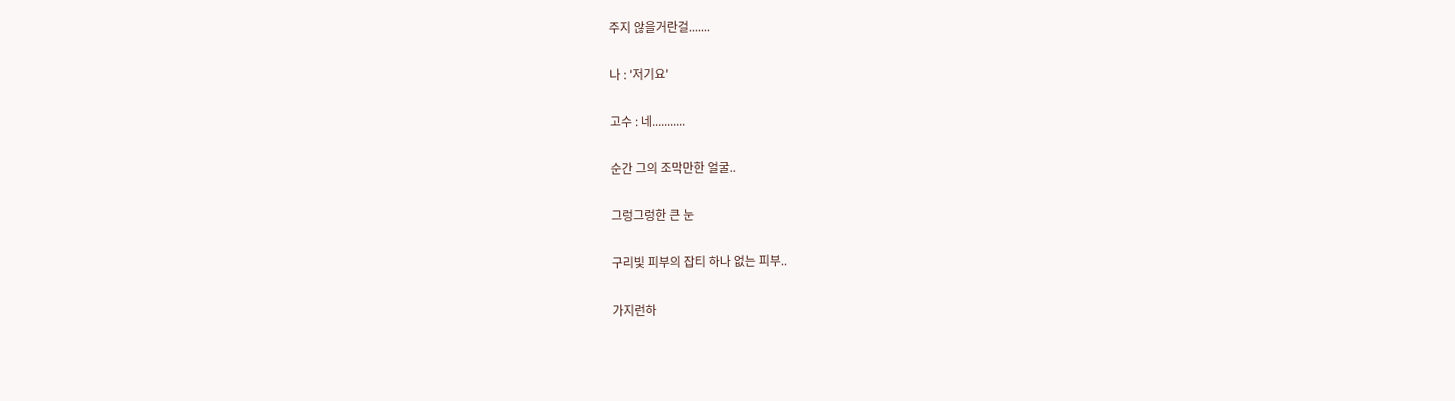주지 않을거란걸.......

나 : '저기요'

고수 : 네...........

순간 그의 조막만한 얼굴..

그렁그렁한 큰 눈

구리빛 피부의 잡티 하나 없는 피부..

가지런하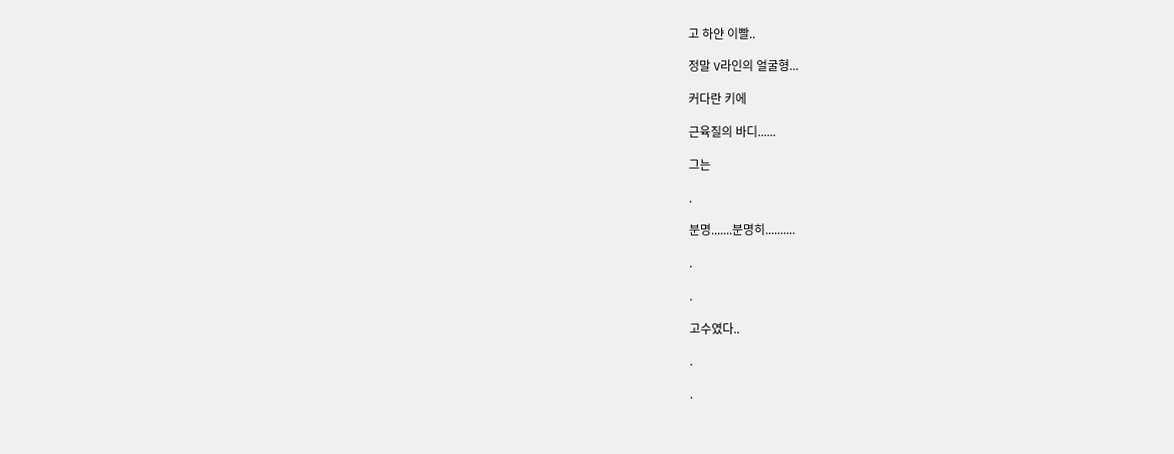고 하얀 이빨..

정말 V라인의 얼굴형...

커다란 키에

근육질의 바디......

그는

.

분명.......분명히..........

.

.

고수였다..

.

.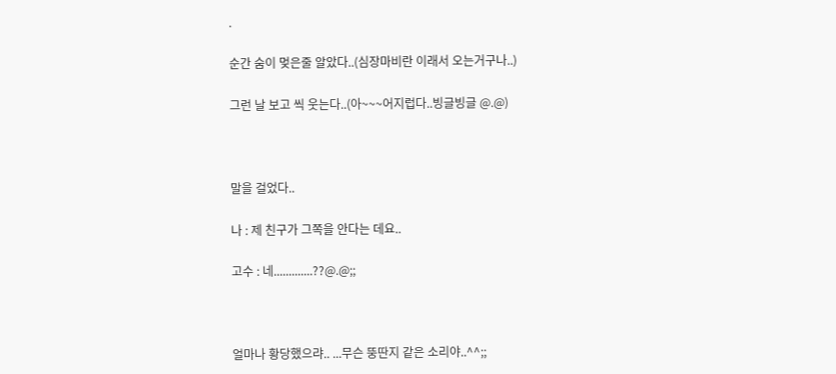.

순간 숨이 멎은줄 알았다..(심장마비란 이래서 오는거구나..)

그런 날 보고 씩 웃는다..(아~~~어지럽다..빙글빙글 @.@)



말을 걸었다..

나 : 제 친구가 그쪽을 안다는 데요..

고수 : 네.............??@.@;;



얼마나 황당했으랴.. ...무슨 뚱딴지 같은 소리야..^^;;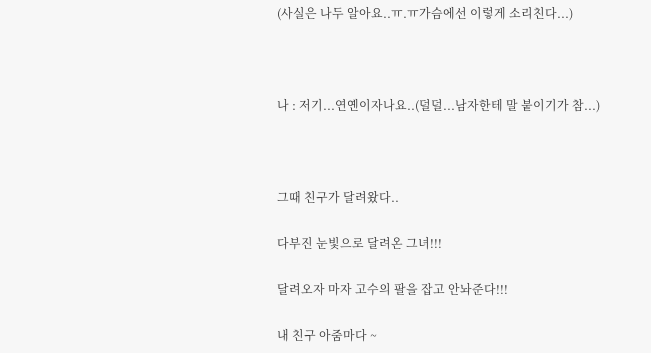(사실은 나두 알아요..ㅠ.ㅠ가슴에선 이렇게 소리친다...)



나 : 저기...연옌이자나요..(덜덜...남자한테 말 붙이기가 참...)



그때 친구가 달려왔다..

다부진 눈빛으로 달려온 그녀!!!

달려오자 마자 고수의 팔을 잡고 안놔준다!!!

내 친구 아줌마다 ~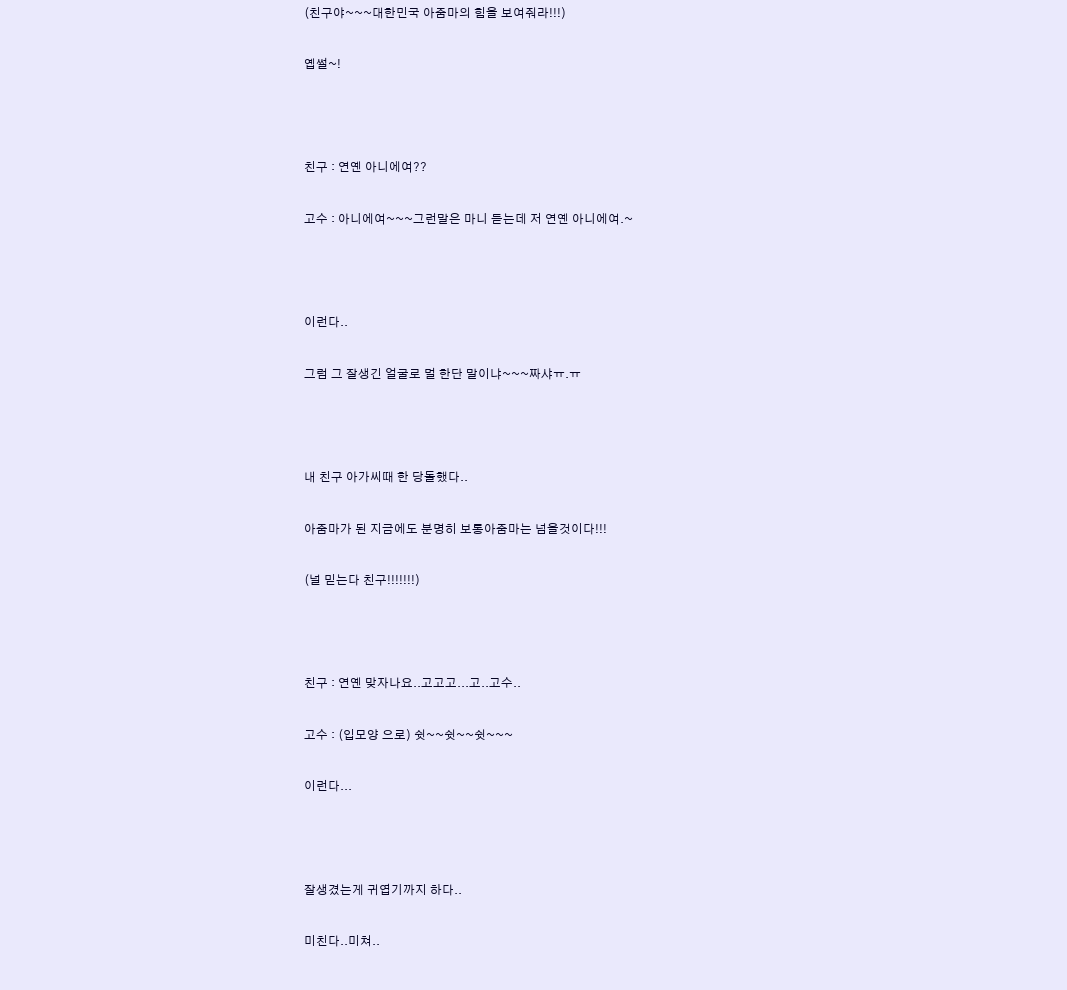(친구야~~~대한민국 아줌마의 힘을 보여줘라!!!)

옙썰~!



친구 : 연옌 아니에여??

고수 : 아니에여~~~그런말은 마니 듣는데 저 연옌 아니에여.~



이런다..

그럼 그 잘생긴 얼굴로 멀 한단 말이냐~~~짜샤ㅠ.ㅠ



내 친구 아가씨때 한 당돌했다..

아줌마가 된 지금에도 분명히 보통아줌마는 넘을것이다!!!

(널 믿는다 친구!!!!!!!)



친구 : 연옌 맞자나요..고고고...고..고수..

고수 : (입모양 으로) 쉿~~쉿~~쉿~~~

이런다...



잘생겼는게 귀엽기까지 하다..

미친다..미쳐..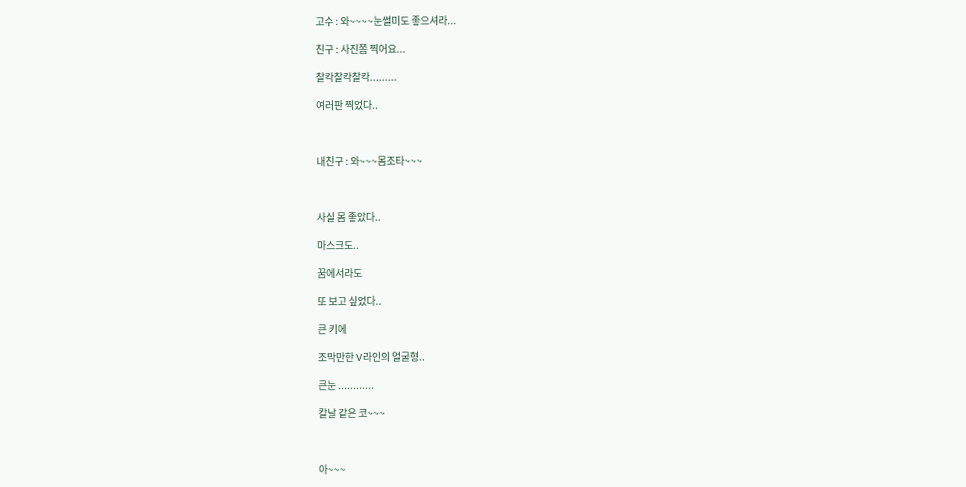고수 : 와~~~~눈썰미도 좋으셔라...

친구 : 사진쫌 찍어요...

찰칵찰칵찰칵.........

여러판 찍었다..



내친구 : 와~~~몸조타~~~



사실 몸 좋았다..

마스크도..

꿈에서라도

또 보고 싶었다..

큰 키에

조막만한 V라인의 얼굴형..

큰눈 ............

칼날 같은 코~~~



아~~~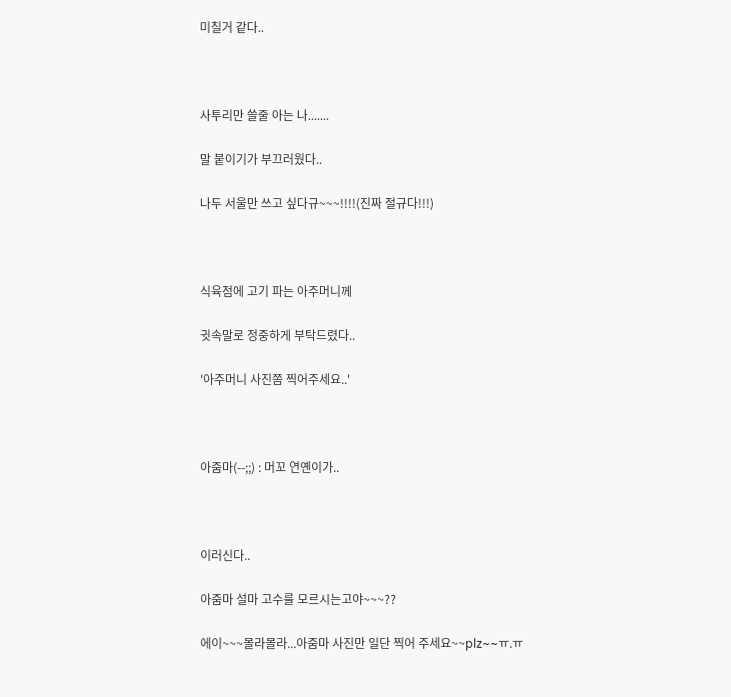미칠거 같다..



사투리만 쓸줄 아는 나.......

말 붙이기가 부끄러웠다..

나두 서울만 쓰고 싶다규~~~!!!!(진짜 절규다!!!)



식육점에 고기 파는 아주머니께

귓속말로 정중하게 부탁드렸다..

'아주머니 사진쫌 찍어주세요..'



아줌마(--;;) : 머꼬 연옌이가..



이러신다..

아줌마 설마 고수를 모르시는고야~~~??

에이~~~몰라몰라...아줌마 사진만 일단 찍어 주세요~~plz~~ㅠ.ㅠ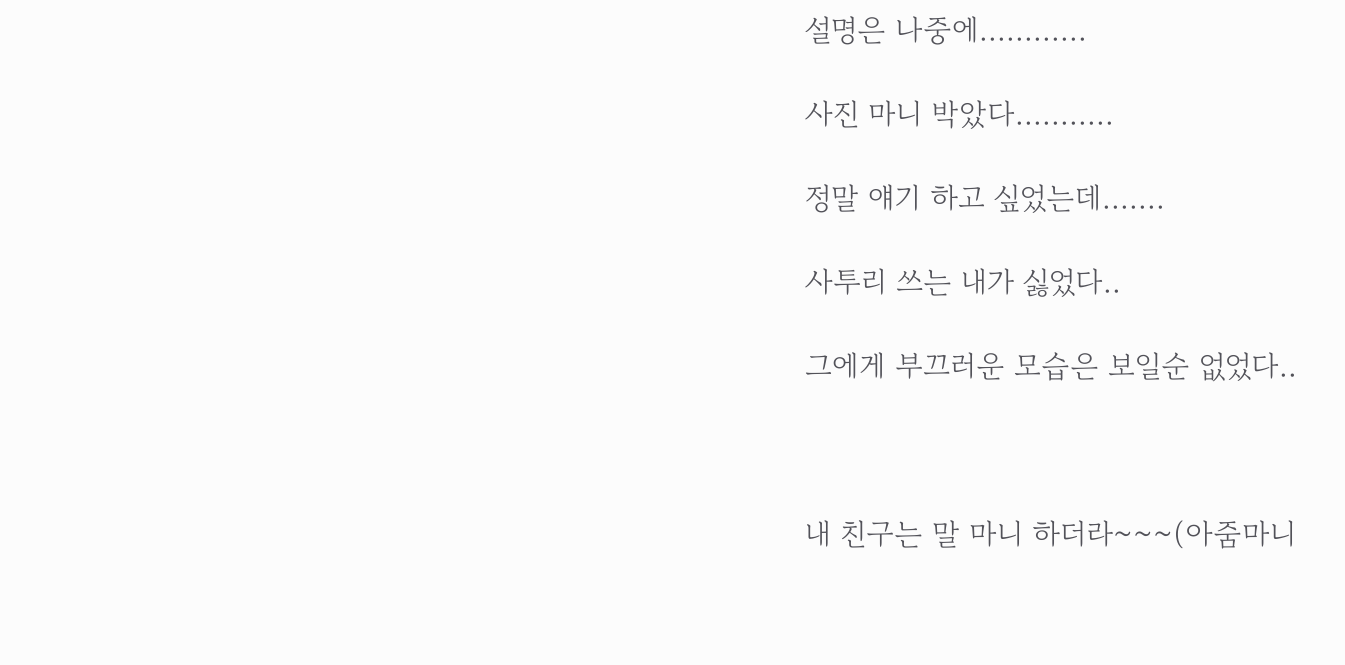설명은 나중에............

사진 마니 박았다...........

정말 얘기 하고 싶었는데.......

사투리 쓰는 내가 싫었다..

그에게 부끄러운 모습은 보일순 없었다..



내 친구는 말 마니 하더라~~~(아줌마니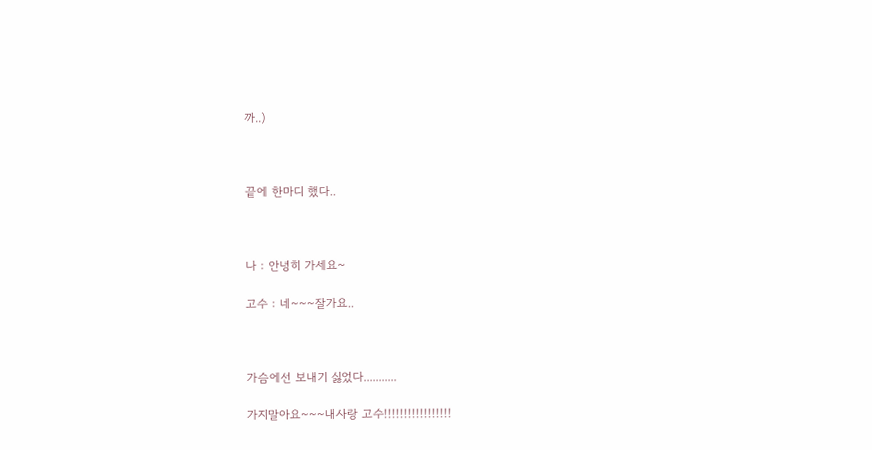까..)



끝에 한마디 했다..



나 : 안녕히 가세요~

고수 : 네~~~잘가요..



가슴에선 보내기 싫었다...........

가지말아요~~~내사랑 고수!!!!!!!!!!!!!!!!!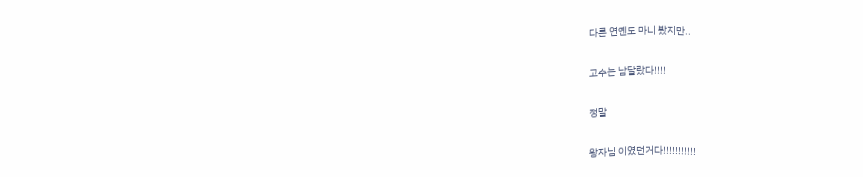다른 연옌도 마니 봤지만..

고수는 남달랐다!!!!

정말

왕자님 이였던거다!!!!!!!!!!!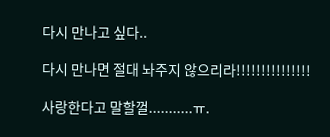다시 만나고 싶다..

다시 만나면 절대 놔주지 않으리라!!!!!!!!!!!!!!!

사랑한다고 말할껄...........ㅠ.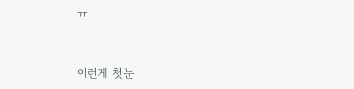ㅠ



이런게 첫눈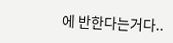에 반한다는거다..